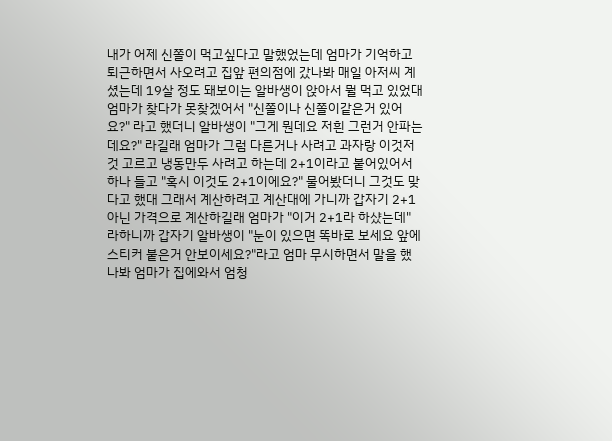내가 어제 신쫄이 먹고싶다고 말했었는데 엄마가 기억하고 퇴근하면서 사오려고 집앞 편의점에 갔나봐 매일 아저씨 계셨는데 19살 정도 돼보이는 알바생이 앉아서 뭘 먹고 있었대 엄마가 찾다가 못찾겠어서 "신쫄이나 신쫄이같은거 있어요?" 라고 했더니 알바생이 "그게 뭔데요 저흰 그런거 안파는데요?" 라길래 엄마가 그럼 다른거나 사려고 과자랑 이것저것 고르고 냉동만두 사려고 하는데 2+1이라고 붙어있어서 하나 들고 "혹시 이것도 2+1이에요?" 물어봤더니 그것도 맞다고 했대 그래서 계산하려고 계산대에 가니까 갑자기 2+1 아닌 가격으로 계산하길래 엄마가 "이거 2+1라 하샸는데" 라하니까 갑자기 알바생이 "눈이 있으면 똑바로 보세요 앞에 스티커 붙은거 안보이세요?"라고 엄마 무시하면서 말을 했나봐 엄마가 집에와서 엄청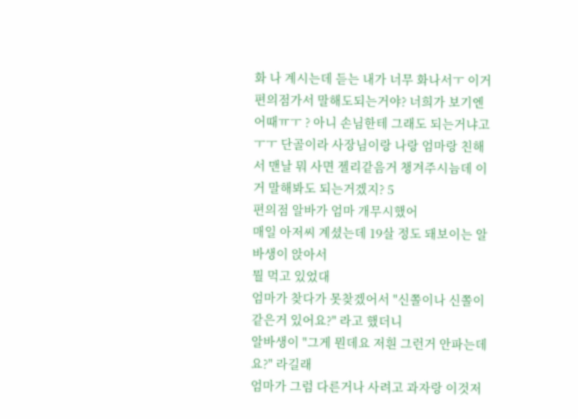화 나 계시는데 듣는 내가 너무 화나서ㅜ 이거 편의점가서 말해도되는거야? 너희가 보기엔 어때ㅠㅜ ? 아니 손님한테 그래도 되는거냐고ㅜㅜ 단골이라 사장님이랑 나랑 엄마랑 친해서 맨날 뭐 사면 젤리같음거 챙겨주시늠데 이거 말해봐도 되는거겠지? 5
편의점 알바가 엄마 개무시했어
매일 아저씨 계셨는데 19살 정도 돼보이는 알바생이 앉아서
뭘 먹고 있었대
엄마가 찾다가 못찾겠어서 "신쫄이나 신쫄이같은거 있어요?" 라고 했더니
알바생이 "그게 뭔데요 저흰 그런거 안파는데요?" 라길래
엄마가 그럼 다른거나 사려고 과자랑 이것저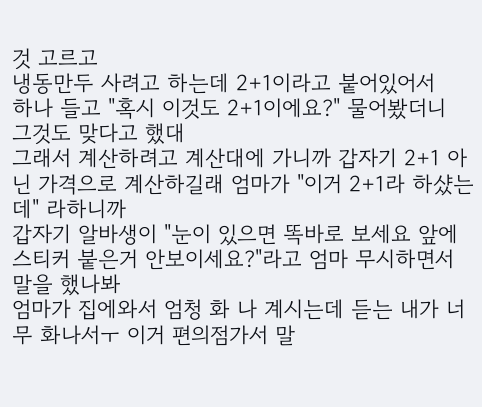것 고르고
냉동만두 사려고 하는데 2+1이라고 붙어있어서
하나 들고 "혹시 이것도 2+1이에요?" 물어봤더니
그것도 맞다고 했대
그래서 계산하려고 계산대에 가니까 갑자기 2+1 아닌 가격으로 계산하길래 엄마가 "이거 2+1라 하샸는데" 라하니까
갑자기 알바생이 "눈이 있으면 똑바로 보세요 앞에 스티커 붙은거 안보이세요?"라고 엄마 무시하면서 말을 했나봐
엄마가 집에와서 엄청 화 나 계시는데 듣는 내가 너무 화나서ㅜ 이거 편의점가서 말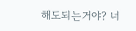해도되는거야? 너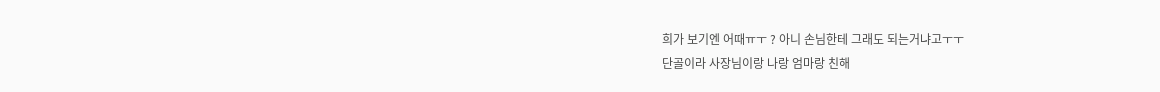희가 보기엔 어때ㅠㅜ ? 아니 손님한테 그래도 되는거냐고ㅜㅜ
단골이라 사장님이랑 나랑 엄마랑 친해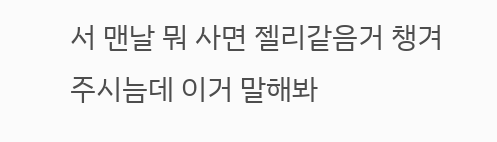서 맨날 뭐 사면 젤리같음거 챙겨주시늠데 이거 말해봐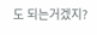도 되는거겠지?